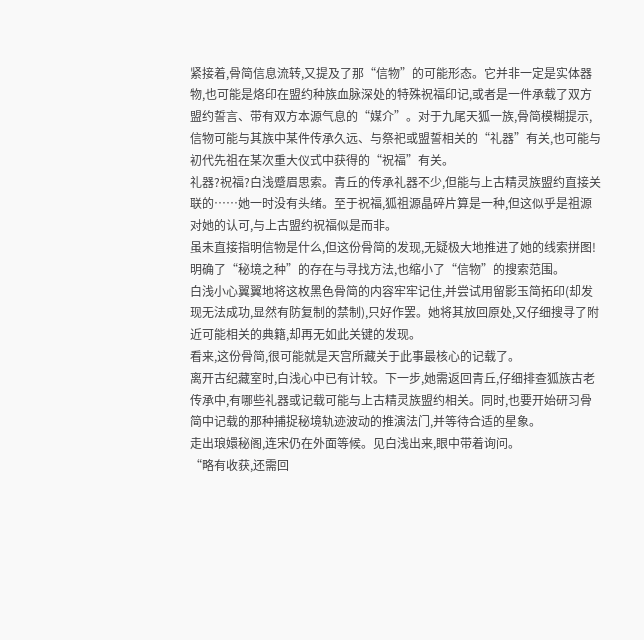紧接着,骨简信息流转,又提及了那“信物”的可能形态。它并非一定是实体器物,也可能是烙印在盟约种族血脉深处的特殊祝福印记,或者是一件承载了双方盟约誓言、带有双方本源气息的“媒介”。对于九尾天狐一族,骨简模糊提示,信物可能与其族中某件传承久远、与祭祀或盟誓相关的“礼器”有关,也可能与初代先祖在某次重大仪式中获得的“祝福”有关。
礼器?祝福?白浅蹙眉思索。青丘的传承礼器不少,但能与上古精灵族盟约直接关联的……她一时没有头绪。至于祝福,狐祖源晶碎片算是一种,但这似乎是祖源对她的认可,与上古盟约祝福似是而非。
虽未直接指明信物是什么,但这份骨简的发现,无疑极大地推进了她的线索拼图!明确了“秘境之种”的存在与寻找方法,也缩小了“信物”的搜索范围。
白浅小心翼翼地将这枚黑色骨简的内容牢牢记住,并尝试用留影玉简拓印(却发现无法成功,显然有防复制的禁制),只好作罢。她将其放回原处,又仔细搜寻了附近可能相关的典籍,却再无如此关键的发现。
看来,这份骨简,很可能就是天宫所藏关于此事最核心的记载了。
离开古纪藏室时,白浅心中已有计较。下一步,她需返回青丘,仔细排查狐族古老传承中,有哪些礼器或记载可能与上古精灵族盟约相关。同时,也要开始研习骨简中记载的那种捕捉秘境轨迹波动的推演法门,并等待合适的星象。
走出琅嬛秘阁,连宋仍在外面等候。见白浅出来,眼中带着询问。
“略有收获,还需回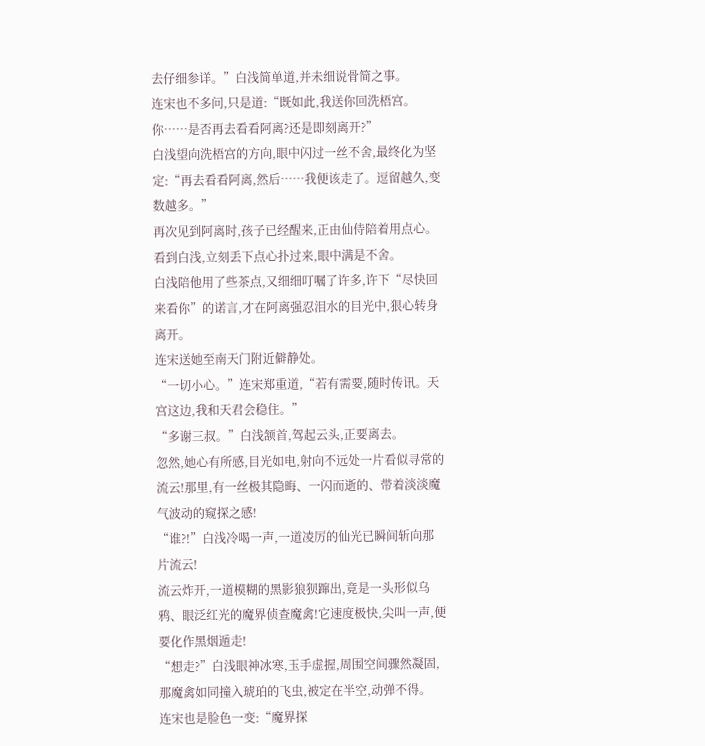去仔细参详。”白浅简单道,并未细说骨简之事。
连宋也不多问,只是道:“既如此,我送你回洗梧宫。你……是否再去看看阿离?还是即刻离开?”
白浅望向洗梧宫的方向,眼中闪过一丝不舍,最终化为坚定:“再去看看阿离,然后……我便该走了。逗留越久,变数越多。”
再次见到阿离时,孩子已经醒来,正由仙侍陪着用点心。看到白浅,立刻丢下点心扑过来,眼中满是不舍。
白浅陪他用了些茶点,又细细叮嘱了许多,许下“尽快回来看你”的诺言,才在阿离强忍泪水的目光中,狠心转身离开。
连宋送她至南天门附近僻静处。
“一切小心。”连宋郑重道,“若有需要,随时传讯。天宫这边,我和天君会稳住。”
“多谢三叔。”白浅颔首,驾起云头,正要离去。
忽然,她心有所感,目光如电,射向不远处一片看似寻常的流云!那里,有一丝极其隐晦、一闪而逝的、带着淡淡魔气波动的窥探之感!
“谁?!”白浅冷喝一声,一道凌厉的仙光已瞬间斩向那片流云!
流云炸开,一道模糊的黑影狼狈蹿出,竟是一头形似乌鸦、眼泛红光的魔界侦查魔禽!它速度极快,尖叫一声,便要化作黑烟遁走!
“想走?”白浅眼神冰寒,玉手虚握,周围空间骤然凝固,那魔禽如同撞入琥珀的飞虫,被定在半空,动弹不得。
连宋也是脸色一变:“魔界探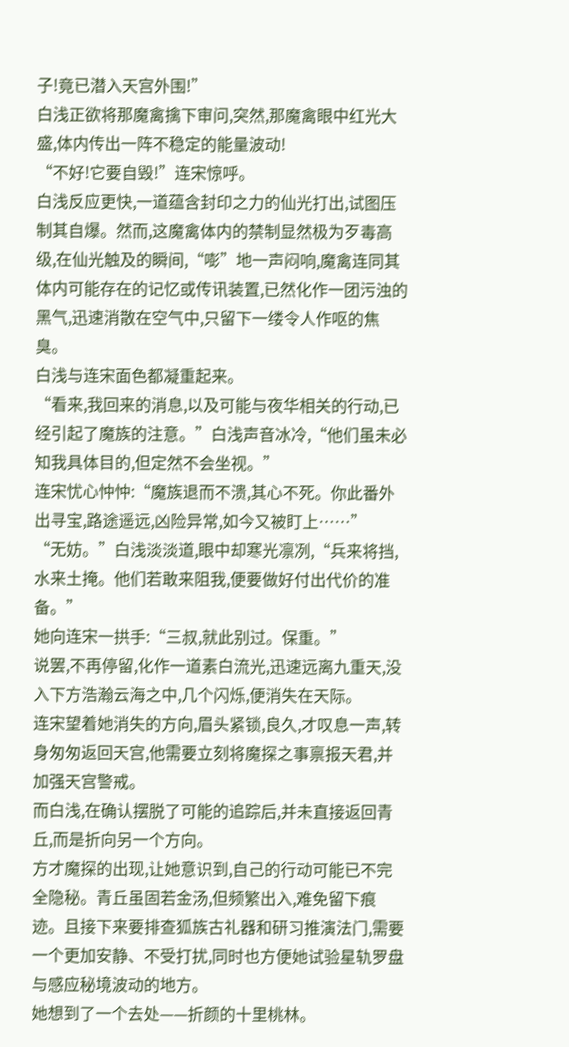子!竟已潜入天宫外围!”
白浅正欲将那魔禽擒下审问,突然,那魔禽眼中红光大盛,体内传出一阵不稳定的能量波动!
“不好!它要自毁!”连宋惊呼。
白浅反应更快,一道蕴含封印之力的仙光打出,试图压制其自爆。然而,这魔禽体内的禁制显然极为歹毒高级,在仙光触及的瞬间,“嘭”地一声闷响,魔禽连同其体内可能存在的记忆或传讯装置,已然化作一团污浊的黑气,迅速消散在空气中,只留下一缕令人作呕的焦臭。
白浅与连宋面色都凝重起来。
“看来,我回来的消息,以及可能与夜华相关的行动,已经引起了魔族的注意。”白浅声音冰冷,“他们虽未必知我具体目的,但定然不会坐视。”
连宋忧心忡忡:“魔族退而不溃,其心不死。你此番外出寻宝,路途遥远,凶险异常,如今又被盯上……”
“无妨。”白浅淡淡道,眼中却寒光凛冽,“兵来将挡,水来土掩。他们若敢来阻我,便要做好付出代价的准备。”
她向连宋一拱手:“三叔,就此别过。保重。”
说罢,不再停留,化作一道素白流光,迅速远离九重天,没入下方浩瀚云海之中,几个闪烁,便消失在天际。
连宋望着她消失的方向,眉头紧锁,良久,才叹息一声,转身匆匆返回天宫,他需要立刻将魔探之事禀报天君,并加强天宫警戒。
而白浅,在确认摆脱了可能的追踪后,并未直接返回青丘,而是折向另一个方向。
方才魔探的出现,让她意识到,自己的行动可能已不完全隐秘。青丘虽固若金汤,但频繁出入,难免留下痕迹。且接下来要排查狐族古礼器和研习推演法门,需要一个更加安静、不受打扰,同时也方便她试验星轨罗盘与感应秘境波动的地方。
她想到了一个去处——折颜的十里桃林。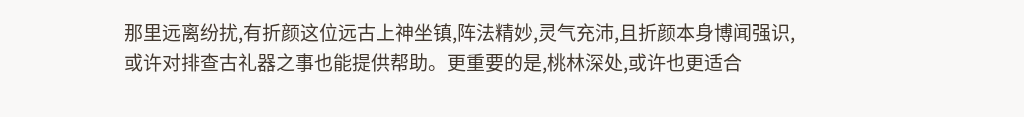那里远离纷扰,有折颜这位远古上神坐镇,阵法精妙,灵气充沛,且折颜本身博闻强识,或许对排查古礼器之事也能提供帮助。更重要的是,桃林深处,或许也更适合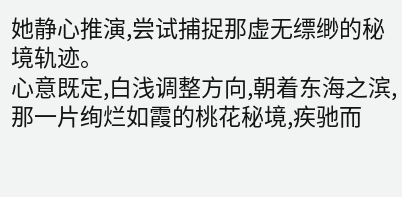她静心推演,尝试捕捉那虚无缥缈的秘境轨迹。
心意既定,白浅调整方向,朝着东海之滨,那一片绚烂如霞的桃花秘境,疾驰而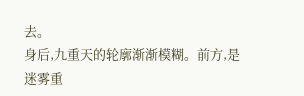去。
身后,九重天的轮廓渐渐模糊。前方,是迷雾重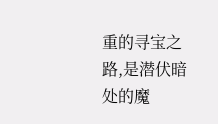重的寻宝之路,是潜伏暗处的魔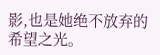影,也是她绝不放弃的希望之光。